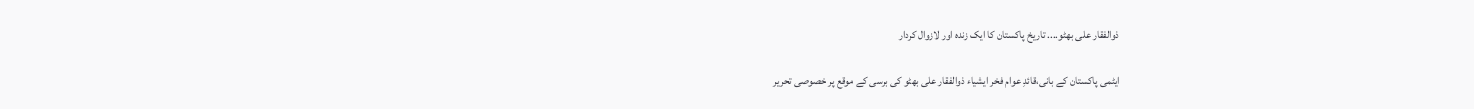ذوالفقار علی بھٹو.... تاریخ پاکستان کا ایک زندہ اور لازوال کردار

ایٹمی پاکستان کے بانی،قائدِ عوام فخر ایشیاء ذوالفقار علی بھٹو کی برسی کے موقع پر خصوصی تحریر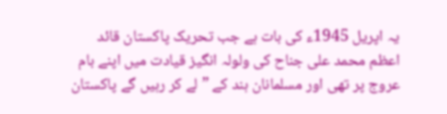یہ اپریل 1945ء کی بات ہے جب تحریک پاکستان قائد اعظم محمد علی جناح کی ولولہ انگیز قیادت میں اپنے بام عروج پر تھی اور مسلمانان ہند کے ”لے کر رہیں گے پاکستان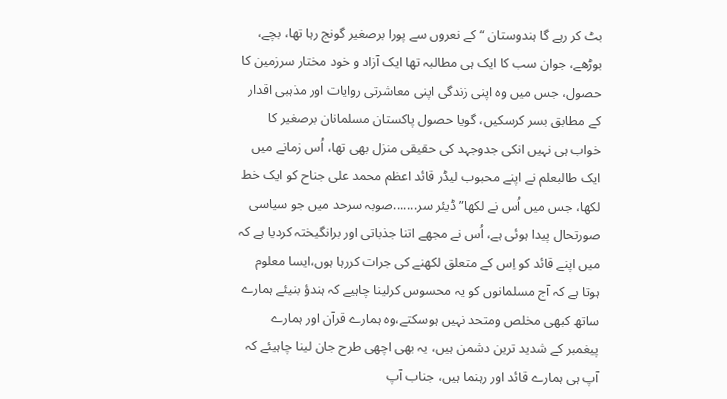بٹ کر رہے گا ہندوستان “ کے نعروں سے پورا برصغیر گونج رہا تھا، بچے، بوڑھے، جوان سب کا ایک ہی مطالبہ تھا ایک آزاد و خود مختار سرزمین کا حصول، جس میں وہ اپنی زندگی اپنی معاشرتی روایات اور مذہبی اقدار کے مطابق بسر کرسکیں، گویا حصول پاکستان مسلمانان برصغیر کا خواب ہی نہیں انکی جدوجہد کی حقیقی منزل بھی تھا، اُس زمانے میں ایک طالبعلم نے اپنے محبوب لیڈر قائد اعظم محمد علی جناح کو ایک خط لکھا، جس میں اُس نے لکھا”ڈیئر سر.......صوبہ سرحد میں جو سیاسی صورتحال پیدا ہوئی ہے، اُس نے مجھے اتنا جذباتی اور برانگیختہ کردیا ہے کہ میں اپنے قائد کو اِس کے متعلق لکھنے کی جرات کررہا ہوں،ایسا معلوم ہوتا ہے کہ آج مسلمانوں کو یہ محسوس کرلینا چاہیے کہ ہندؤ بنیئے ہمارے ساتھ کبھی مخلص ومتحد نہیں ہوسکتے،وہ ہمارے قرآن اور ہمارے پیغمبر کے شدید ترین دشمن ہیں، یہ بھی اچھی طرح جان لینا چاہیئے کہ آپ ہی ہمارے قائد اور رہنما ہیں، جناب آپ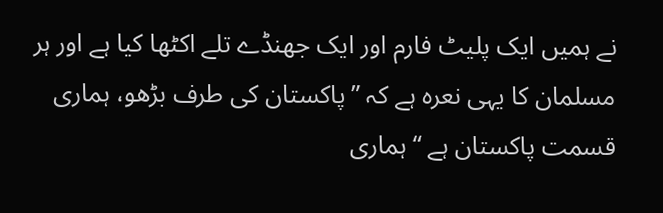نے ہمیں ایک پلیٹ فارم اور ایک جھنڈے تلے اکٹھا کیا ہے اور ہر مسلمان کا یہی نعرہ ہے کہ ”پاکستان کی طرف بڑھو، ہماری قسمت پاکستان ہے “ہماری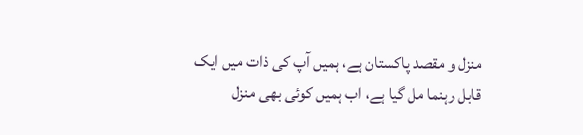منزل و مقصد پاکستان ہے، ہمیں آپ کی ذات میں ایک قابل رہنما مل گیا ہے، اب ہمیں کوئی بھی منزل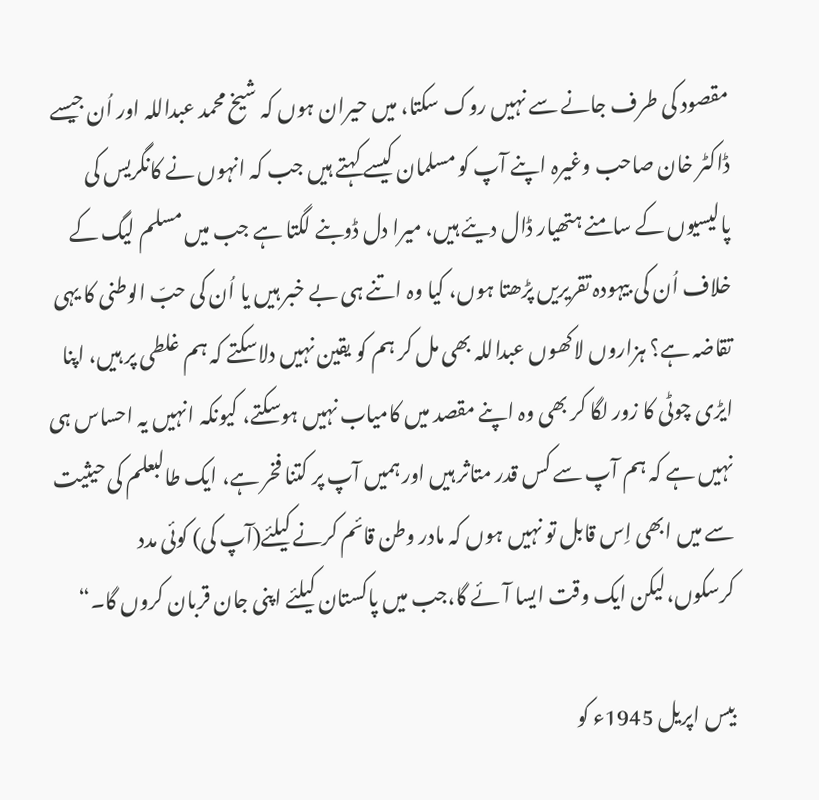مقصود کی طرف جانے سے نہیں روک سکتا، میں حیران ہوں کہ شیخ محمد عبداللہ اور اُن جیسے ڈاکٹر خان صاحب وغیرہ اپنے آپ کو مسلمان کیسے کہتے ہیں جب کہ انہوں نے کانگریس کی پالیسیوں کے سامنے ہتھیار ڈال دیئے ہیں، میرا دل ڈوبنے لگتا ہے جب میں مسلم لیگ کے خلاف اُن کی بیہودہ تقریریں پڑھتا ہوں، کیا وہ اتنے ہی بے خبر ہیں یا اُن کی حبّ الوطنی کا یہی تقاضہ ہے؟ ہزاروں لاکھوں عبداللہ بھی مل کر ہم کو یقین نہیں دلاسکتے کہ ہم غلطی پر ہیں، اپنا ایڑی چوٹی کا زور لگا کر بھی وہ اپنے مقصد میں کامیاب نہیں ہوسکتے، کیونکہ انہیں یہ احساس ہی نہیں ہے کہ ہم آپ سے کس قدر متاثر ہیں اور ہمیں آپ پر کتنا فخر ہے، ایک طالبعلم کی حیثیت سے میں ابھی اِس قابل تو نہیں ہوں کہ مادر وطن قائم کرنے کیلئے(آپ کی) کوئی مدد کرسکوں،لیکن ایک وقت ایسا آئے گا،جب میں پاکستان کیلئے اپنی جان قربان کروں گا۔“

بیس اپریل 1945ء کو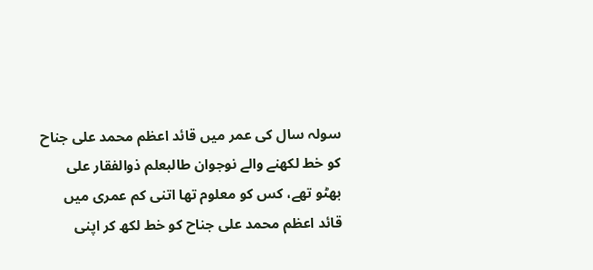سولہ سال کی عمر میں قائد اعظم محمد علی جناح کو خط لکھنے والے نوجوان طالبعلم ذوالفقار علی بھٹو تھے، کس کو معلوم تھا اتنی کم عمری میں قائد اعظم محمد علی جناح کو خط لکھ کر اپنی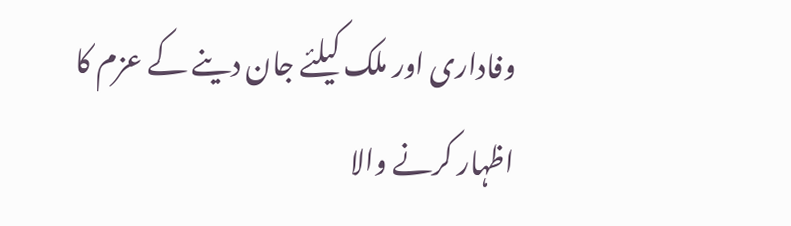وفاداری اور ملک کیلئے جان دینے کے عزم کا اظہار کرنے والا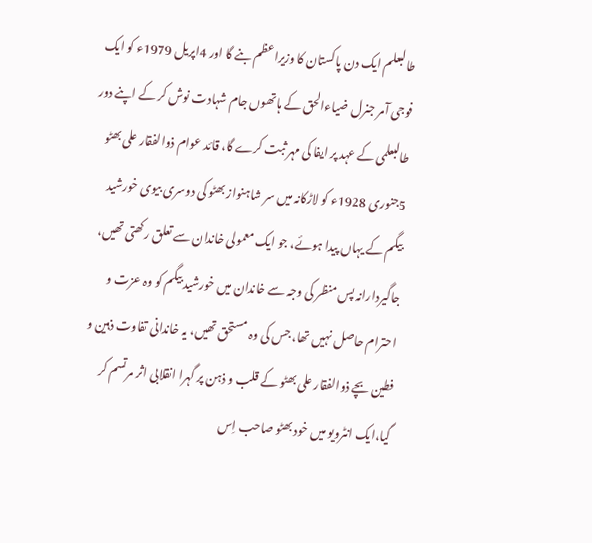طالبعلم ایک دن پاکستان کا وزیراعظم بنے گا اور 4اپریل 1979ء کو ایک فوجی آمر جنرل ضیاءالحق کے ہاتھوں جام شہادت نوش کر کے اپنے دور طالبعلمی کے عہد پر ایفا کی مہر ثبت کرے گا، قائد عوام ذوالفقار علی بھٹو 5جنوری 1928ء کو لاڑکانہ میں سر شاہنواز بھٹو کی دوسری بیوی خورشید بیگم کے یہاں پیدا ہوئے، جو ایک معمولی خاندان سے تعلق رکھتی تھیں، جاگیردارانہ پس منظر کی وجہ سے خاندان میں خورشید بیگم کو وہ عزت و احترام حاصل نہیں تھا، جس کی وہ مستحق تھیں، یہ خاندانی تفاوت ذہین و فطین بچے ذوالفقار علی بھٹو کے قلب و ذہن پر گہرا انقلابی اثر مرتسم کر گیا،ایک انٹرویو میں خود بھٹو صاحب اِس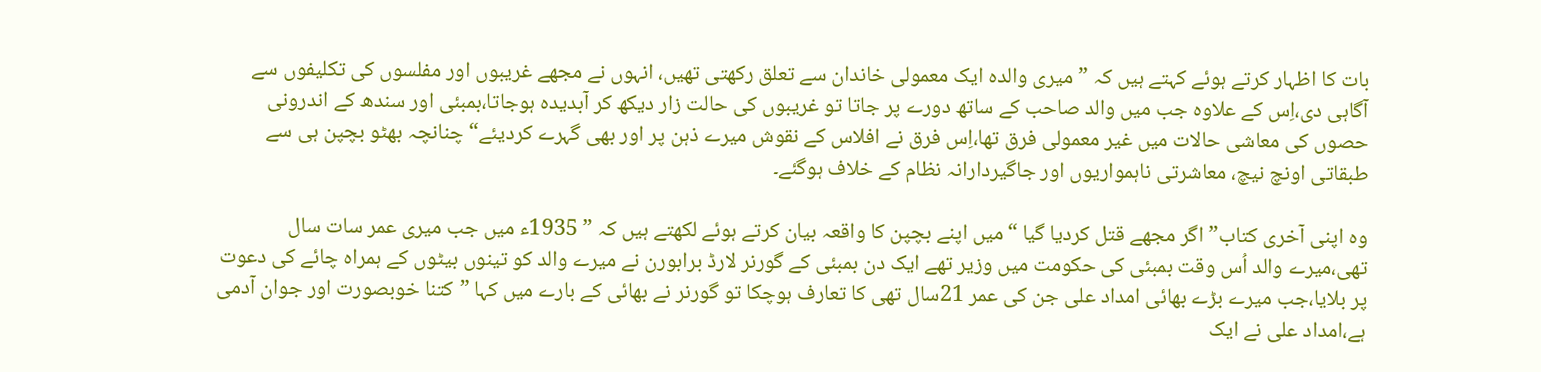بات کا اظہار کرتے ہوئے کہتے ہیں کہ ”میری والدہ ایک معمولی خاندان سے تعلق رکھتی تھیں، انہوں نے مجھے غریبوں اور مفلسوں کی تکلیفوں سے آگاہی دی،اِس کے علاوہ جب میں والد صاحب کے ساتھ دورے پر جاتا تو غریبوں کی حالت زار دیکھ کر آبدیدہ ہوجاتا،بمبئی اور سندھ کے اندرونی حصوں کی معاشی حالات میں غیر معمولی فرق تھا،اِس فرق نے افلاس کے نقوش میرے ذہن پر اور بھی گہرے کردیئے“ چنانچہ بھٹو بچپن ہی سے طبقاتی اونچ نیچ، معاشرتی ناہمواریوں اور جاگیردارانہ نظام کے خلاف ہوگئے۔

وہ اپنی آخری کتاب”اگر مجھے قتل کردیا گیا “میں اپنے بچپن کا واقعہ بیان کرتے ہوئے لکھتے ہیں کہ ” 1935ء میں جب میری عمر سات سال تھی،میرے والد اُس وقت بمبئی کی حکومت میں وزیر تھے ایک دن بمبئی کے گورنر لارڈ برابورن نے میرے والد کو تینوں بیٹوں کے ہمراہ چائے کی دعوت پر بلایا،جب میرے بڑے بھائی امداد علی جن کی عمر 21سال تھی کا تعارف ہوچکا تو گورنر نے بھائی کے بارے میں کہا ”کتنا خوبصورت اور جوان آدمی ہے،امداد علی نے ایک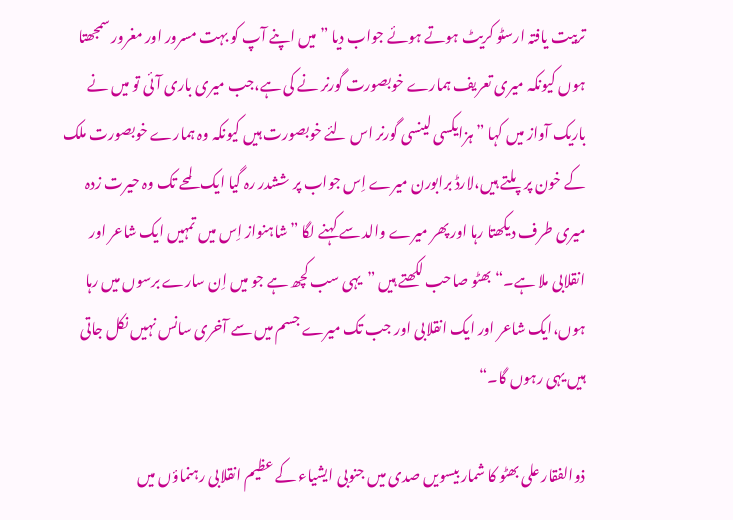تربیت یافتہ ارسٹو کریٹ ہوتے ہوئے جواب دیا ”میں اپنے آپ کو بہت مسرور اور مغرور سمجھتا ہوں کیونکہ میری تعریف ہمارے خوبصورت گورنر نے کی ہے،جب میری باری آئی تو میں نے باریک آواز میں کہا ”ہزایکسی لینسی گورنر اس لئے خوبصورت ہیں کیونکہ وہ ہمارے خوبصورت ملک کے خون پر پلتے ہیں،لارڈ برابورن میرے اِس جواب پر ششدر رہ گیا ایک لمحے تک وہ حیرت زدہ میری طرف دیکھتا رہا اور پھر میرے والد سے کہنے لگا ”شاہنواز اِس میں تمہیں ایک شاعر اور انقلابی ملا ہے۔“بھٹو صاحب لکھتے ہیں ”یہی سب کچھ ہے جو میں اِن سارے برسوں میں رہا ہوں،ایک شاعر اور ایک انقلابی اور جب تک میرے جسم میں سے آخری سانس نہیں نکل جاتی ہیں یہی رہوں گا۔“

ذوالفقار علی بھٹو کا شمار بیسویں صدی میں جنوبی ایشیاء کے عظیم انقلابی رہنماؤں میں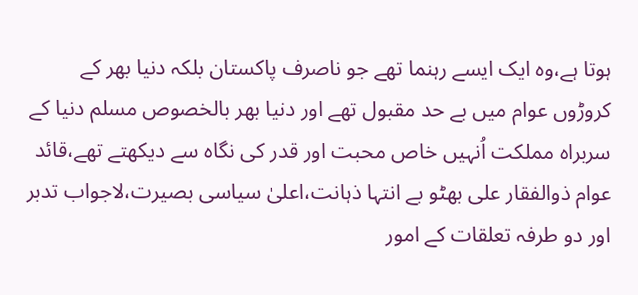ہوتا ہے،وہ ایک ایسے رہنما تھے جو ناصرف پاکستان بلکہ دنیا بھر کے کروڑوں عوام میں بے حد مقبول تھے اور دنیا بھر بالخصوص مسلم دنیا کے سربراہ مملکت اُنہیں خاص محبت اور قدر کی نگاہ سے دیکھتے تھے،قائد عوام ذوالفقار علی بھٹو بے انتہا ذہانت،اعلیٰ سیاسی بصیرت،لاجواب تدبر اور دو طرفہ تعلقات کے امور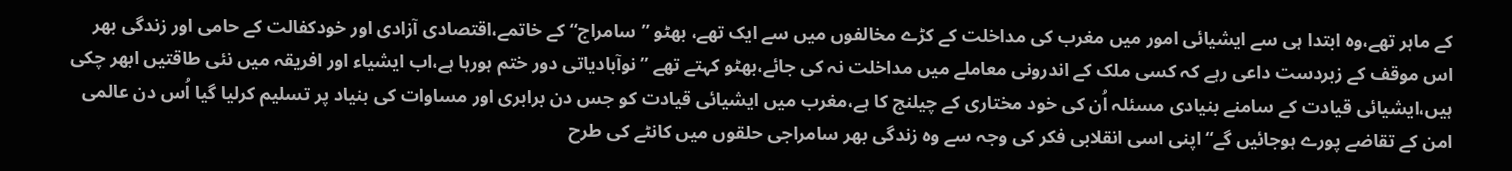کے ماہر تھے،وہ ابتدا ہی سے ایشیائی امور میں مغرب کی مداخلت کے کڑے مخالفوں میں سے ایک تھے، بھٹو ”سامراج“ کے خاتمے،اقتصادی آزادی اور خودکفالت کے حامی اور زندگی بھر اس موقف کے زبردست داعی رہے کہ کسی ملک کے اندرونی معاملے میں مداخلت نہ کی جائے،بھٹو کہتے تھے ”نوآبادیاتی دور ختم ہورہا ہے،اب ایشیاء اور افریقہ میں نئی طاقتیں ابھر چکی ہیں،ایشیائی قیادت کے سامنے بنیادی مسئلہ اُن کی خود مختاری کے چیلنج کا ہے،مغرب میں ایشیائی قیادت کو جس دن برابری اور مساوات کی بنیاد پر تسلیم کرلیا گیا اُس دن عالمی امن کے تقاضے پورے ہوجائیں گے“اپنی اسی انقلابی فکر کی وجہ سے وہ زندگی بھر سامراجی حلقوں میں کانٹے کی طرح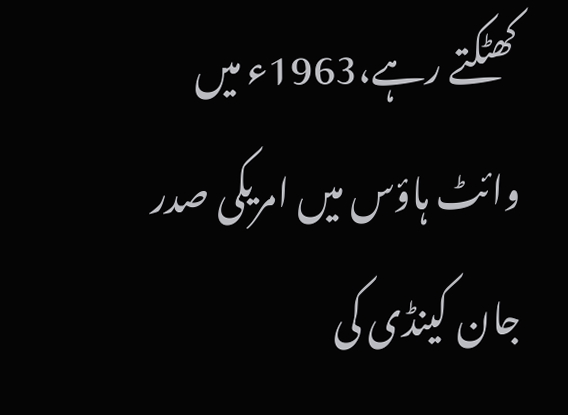کھٹکتے رہے،1963ء میں وائٹ ہاؤس میں امریکی صدر جان کینڈی کی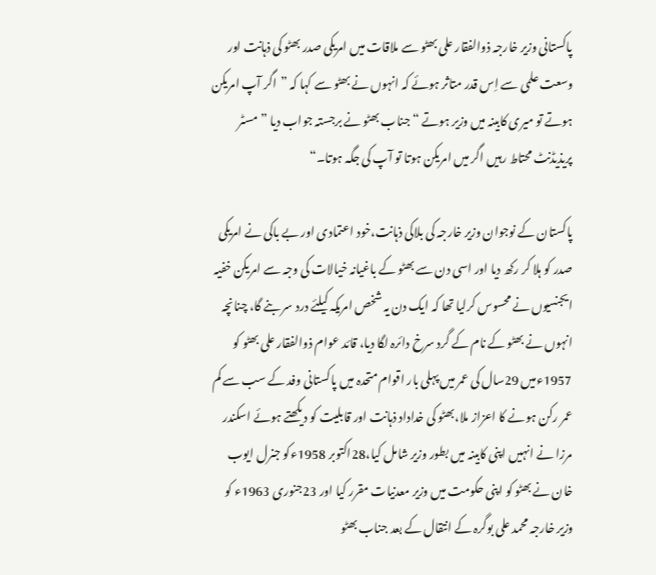پاکستانی وزیر خارجہ ذوالفقار علی بھٹو سے ملاقات میں امریکی صدر بھٹو کی ذہانت اور وسعت علمی سے اِس قدر متاثر ہوئے کہ انہوں نے بھٹو سے کہا کہ ”اگر آپ امریکن ہوتے تو میری کابینہ میں وزیر ہوتے “ جناب بھٹو نے برجستہ جواب دیا ”مسٹر پریذیڈنٹ محتاط رہیں اگر میں امریکن ہوتا تو آپ کی جگہ ہوتا۔“

پاکستان کے نوجوان وزیر خارجہ کی بلاکی ذہانت،خود اعتمادی اور بے باکی نے امریکی صدر کو ہلا کر رکھ دیا اور اسی دن سے بھٹو کے باغیانہ خیالات کی وجہ سے امریکن خفیہ ایجنسیوں نے محسوس کرلیا تھا کہ ایک دن یہ شخص امریکہ کیلئے درد سر بنے گا، چنانچہ انہوں نے بھٹو کے نام کے گرد سرخ دائرہ لگا دیا، قائد عوام ذوالفقار علی بھٹو کو 1957ءمیں 29سال کی عمر میں پہلی بار اقوام متحدہ میں پاکستانی وفد کے سب سے کم عمر رکن ہونے کا اعزاز ملا،بھٹو کی خداداد ذہانت اور قابلیت کو دیکھتے ہوئے اسکندر مرزا نے انہیں اپنی کابینہ میں بطور وزیر شامل کیا،28اکتوبر 1958ءکو جنرل ایوب خان نے بھٹو کو اپنی حکومت میں وزیر معدنیات مقرر کیا اور 23جنوری 1963ء کو وزیر خارجہ محمد علی بوگرہ کے انتقال کے بعد جناب بھٹو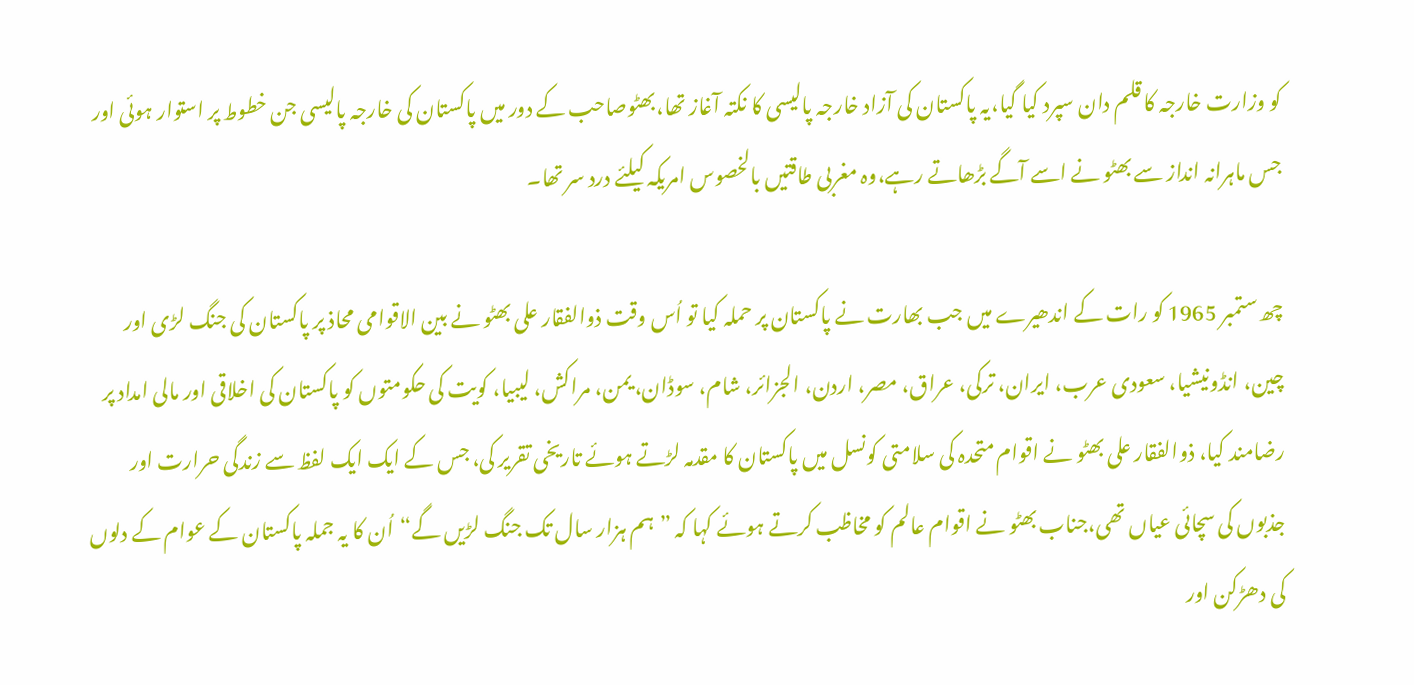کو وزارت خارجہ کا قلم دان سپرد کیا گیا،یہ پاکستان کی آزاد خارجہ پالیسی کا نکتہ آغاز تھا،بھٹوصاحب کے دور میں پاکستان کی خارجہ پالیسی جن خطوط پر استوار ہوئی اور جس ماہرانہ انداز سے بھٹو نے اسے آگے بڑھاتے رہے،وہ مغربی طاقتیں بالخصوس امریکہ کیلئے درد سر تھا۔

چھ ستمبر 1965 کو رات کے اندھیرے میں جب بھارت نے پاکستان پر حملہ کیا تو اُس وقت ذوالفقار علی بھٹو نے بین الاقوامی محاذ پر پاکستان کی جنگ لڑی اور چین، انڈونیشیا، سعودی عرب، ایران، ترکی، عراق، مصر، اردن، الجزائر، شام، سوڈان، یمن، مراکش، لیبیا، کویت کی حکومتوں کو پاکستان کی اخلاقی اور مالی امداد پر رضامند کیا، ذوالفقار علی بھٹو نے اقوام متحدہ کی سلامتی کونسل میں پاکستان کا مقدمہ لڑتے ہوئے تاریخی تقریر کی، جس کے ایک ایک لفظ سے زندگی حرارت اور جذبوں کی سچائی عیاں تھی،جناب بھٹو نے اقوام عالم کو مخاظب کرتے ہوئے کہا کہ ”ہم ہزار سال تک جنگ لڑیں گے“اُن کا یہ جملہ پاکستان کے عوام کے دلوں کی دھڑکن اور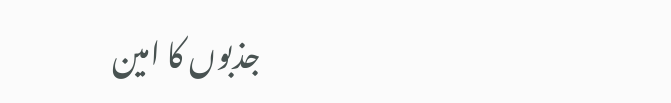جذبوں کا امین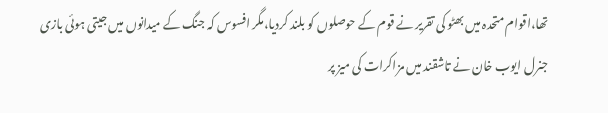تھا،اقوام متحدہ میں بھٹو کی تقریر نے قوم کے حوصلوں کو بلند کردیا،مگر افسوس کہ جنگ کے میدانوں میں جیتی ہوئی بازی جنرل ایوب خان نے تاشقند میں مزاکرات کی میز پر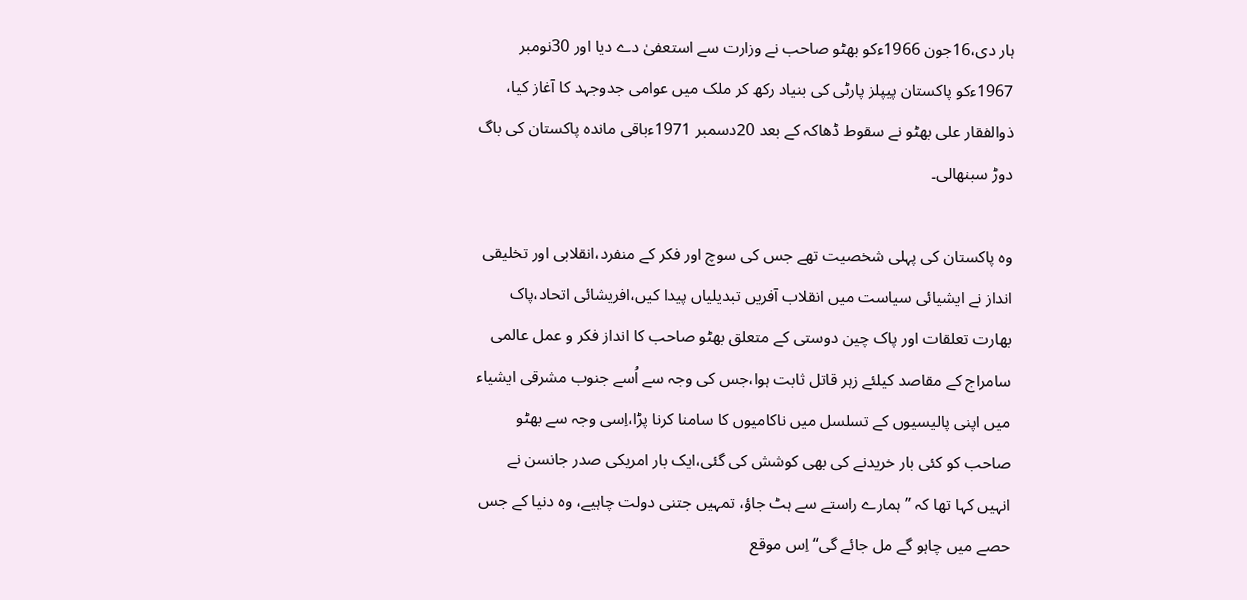ہار دی،16جون 1966ءکو بھٹو صاحب نے وزارت سے استعفیٰ دے دیا اور 30نومبر 1967ءکو پاکستان پیپلز پارٹی کی بنیاد رکھ کر ملک میں عوامی جدوجہد کا آغاز کیا، ذوالفقار علی بھٹو نے سقوط ڈھاکہ کے بعد 20دسمبر 1971ءباقی ماندہ پاکستان کی باگ دوڑ سبنھالی۔

وہ پاکستان کی پہلی شخصیت تھے جس کی سوچ اور فکر کے منفرد،انقلابی اور تخلیقی انداز نے ایشیائی سیاست میں انقلاب آفریں تبدیلیاں پیدا کیں،افریشائی اتحاد،پاک بھارت تعلقات اور پاک چین دوستی کے متعلق بھٹو صاحب کا انداز فکر و عمل عالمی سامراج کے مقاصد کیلئے زہر قاتل ثابت ہوا،جس کی وجہ سے اُسے جنوب مشرقی ایشیاء میں اپنی پالیسیوں کے تسلسل میں ناکامیوں کا سامنا کرنا پڑا،اِسی وجہ سے بھٹو صاحب کو کئی بار خریدنے کی بھی کوشش کی گئی،ایک بار امریکی صدر جانسن نے انہیں کہا تھا کہ ”ہمارے راستے سے ہٹ جاؤ، تمہیں جتنی دولت چاہیے، وہ دنیا کے جس حصے میں چاہو گے مل جائے گی“اِس موقع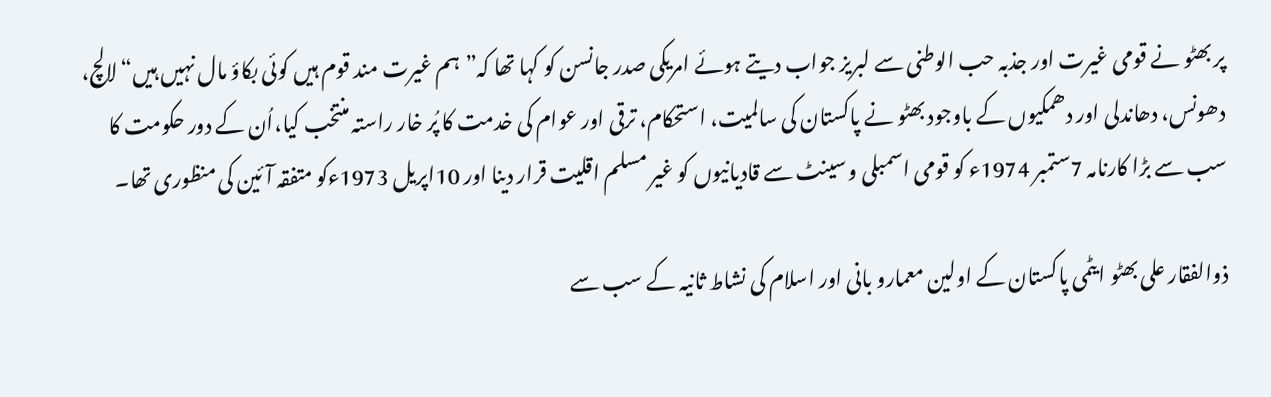پر بھٹو نے قومی غیرت اور جذبہ حب الوطنی سے لبریز جواب دیتے ہوئے امریکی صدر جانسن کو کہا تھا کہ”ہم غیرت مند قوم ہیں کوئی بکاؤ مال نہیں ہیں“لالچ، دھونس، دھاندلی اور دھمکیوں کے باوجود بھٹو نے پاکستان کی سالمیت، استحکام، ترقی اور عوام کی خدمت کا پُر خار راستہ منتخب کیا،اُن کے دور حکومت کا سب سے بڑا کارنامہ 7ستمبر 1974ء کو قومی اسمبلی و سینٹ سے قادیانیوں کو غیر مسلم اقلیت قرار دینا اور 10اپریل 1973ءکو متفقہ آئین کی منظوری تھا۔

ذوالفقار علی بھٹو ایٹمی پاکستان کے اولین معمارو بانی اور اسلام کی نشاط ثانیہ کے سب سے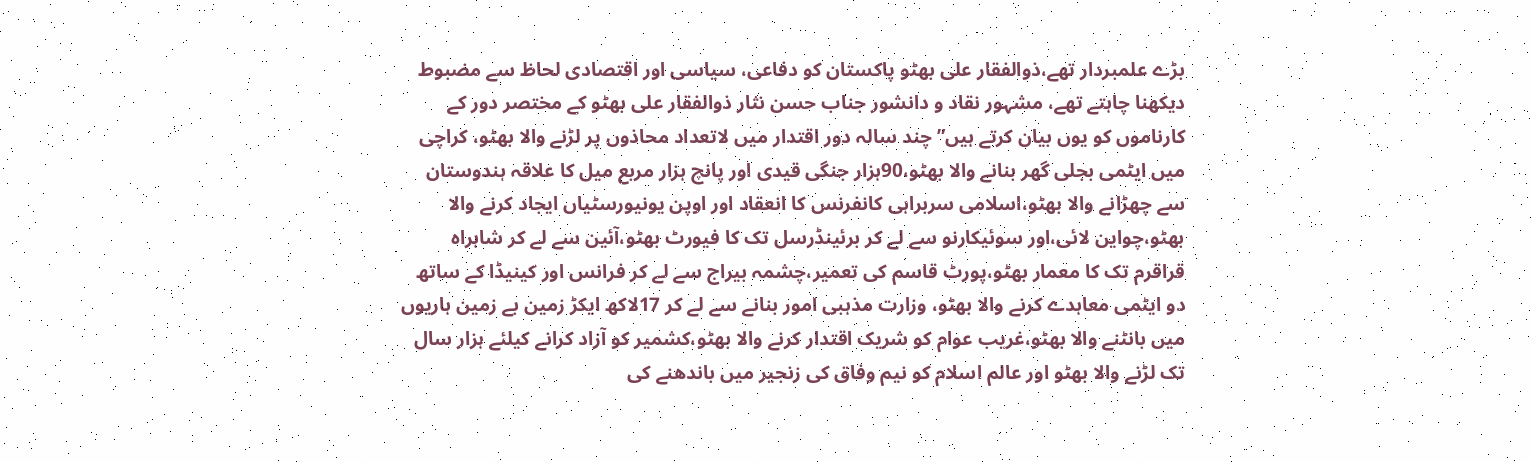بڑے علمبردار تھے،ذوالفقار علی بھٹو پاکستان کو دفاعی، سیاسی اور اقتصادی لحاظ سے مضبوط دیکھنا چاہتے تھے، مشہور نقاد و دانشور جناب حسن نثار ذوالفقار علی بھٹو کے مختصر دور کے کارناموں کو یوں بیان کرتے ہیں”چند سالہ دور اقتدار میں لاتعداد محاذوں پر لڑنے والا بھٹو، کراچی میں ایٹمی بجلی گھر بنانے والا بھٹو،90ہزار جنگی قیدی اور پانچ ہزار مربع میل کا علاقہ ہندوستان سے چھڑانے والا بھٹو،اسلامی سربراہی کانفرنس کا انعقاد اور اوپن یونیورسٹیاں ایجاد کرنے والا بھٹو،چواین لائی،اور سوئیکارنو سے لے کر برئینڈرسل تک کا فیورٹ بھٹو،آئین سے لے کر شاہراہ قراقرم تک کا معمار بھٹو،پورٹ قاسم کی تعمیر،چشمہ بیراج سے لے کر فرانس اور کینیڈا کے ساتھ دو ایٹمی معاہدے کرنے والا بھٹو، وزارت مذہبی امور بنانے سے لے کر 17لاکھ ایکڑ زمین بے زمین ہاریوں میں بانٹنے والا بھٹو،غریب عوام کو شریک اقتدار کرنے والا بھٹو،کشمیر کو آزاد کرانے کیلئے ہزار سال تک لڑنے والا بھٹو اور عالم اسلام کو نیم وفاق کی زنجیر میں باندھنے کی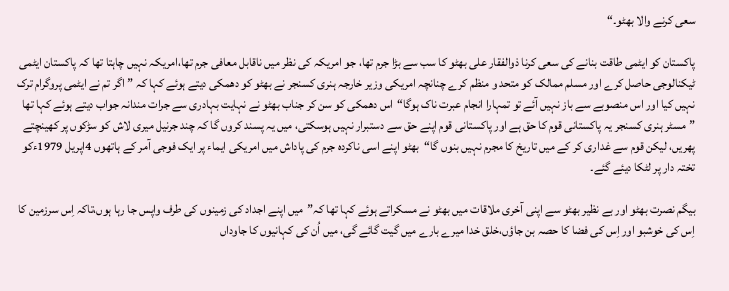سعی کرنے والا بھٹو۔“

پاکستان کو ایٹمی طاقت بنانے کی سعی کرنا ذوالفقار علی بھٹو کا سب سے بڑا جرم تھا، جو امریکہ کی نظر میں ناقابل معافی جرم تھا،امریکہ نہیں چاہتا تھا کہ پاکستان ایٹمی ٹیکنالوجی حاصل کرے اور مسلم ممالک کو متحد و منظم کرے چنانچہ امریکی وزیر خارجہ ہنری کسنجر نے بھٹو کو دھمکی دیتے ہوئے کہا کہ ”اگر تم نے ایٹمی پروگرام ترک نہیں کیا اور اس منصوبے سے باز نہیں آئے تو تمہارا انجام عبرت ناک ہوگا“اس دھمکی کو سن کر جناب بھٹو نے نہایت بہادری سے جرات مندانہ جواب دیتے ہوئے کہا تھا ”مسٹر ہنری کسنجر یہ پاکستانی قوم کا حق ہے اور پاکستانی قوم اپنے حق سے دستبرار نہیں ہوسکتی، میں یہ پسند کروں گا کہ چند جرنیل میری لاش کو سڑکوں پر کھینچتے پھریں، لیکن قوم سے غداری کر کے میں تاریخ کا مجرم نہیں بنوں گا“بھٹو اپنے اسی ناکردہ جرم کی پاداش میں امریکی ایماء پر ایک فوجی آمر کے ہاتھوں 4اپریل 1979ءکو تختہ دار پر لٹکا دیئے گئے۔

بیگم نصرت بھٹو اور بے نظیر بھٹو سے اپنی آخری ملاقات میں بھٹو نے مسکراتے ہوئے کہا تھا کہ”میں اپنے اجداد کی زمینوں کی طرف واپس جا رہا ہوں،تاکہ اِس سرزمین کا اِس کی خوشبو اور اِس کی فضا کا حصہ بن جاؤں،خلق خدا میرے بارے میں گیت گائے گی، میں اُن کی کہانیوں کا جاوداں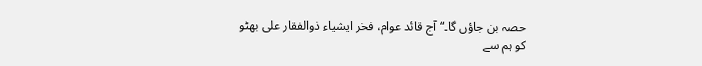حصہ بن جاؤں گا۔“آج قائد عوام، فخر ایشیاء ذوالفقار علی بھٹو کو ہم سے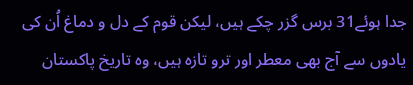جدا ہوئے31 برس گزر چکے ہیں، لیکن قوم کے دل و دماغ اُن کی یادوں سے آج بھی معطر اور ترو تازہ ہیں، وہ تاریخ پاکستان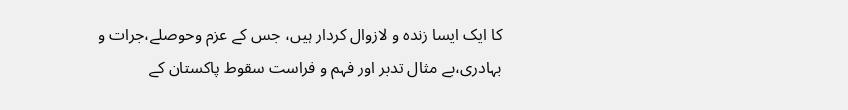کا ایک ایسا زندہ و لازوال کردار ہیں، جس کے عزم وحوصلے،جرات و بہادری،بے مثال تدبر اور فہم و فراست سقوط پاکستان کے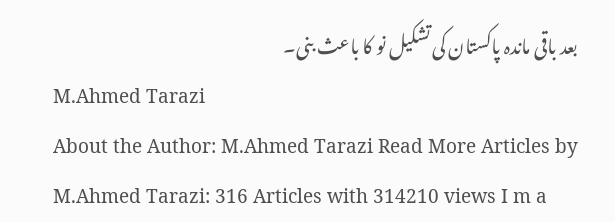بعد باقی ماندہ پاکستان کی تشکیل نو کا باعث بنی۔
M.Ahmed Tarazi
About the Author: M.Ahmed Tarazi Read More Articles by M.Ahmed Tarazi: 316 Articles with 314210 views I m a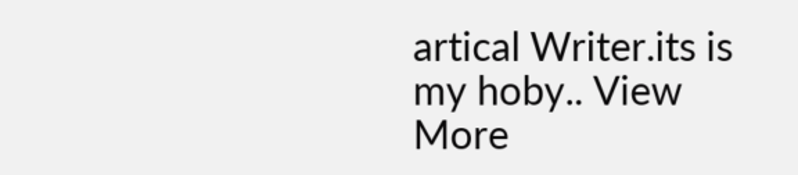artical Writer.its is my hoby.. View More